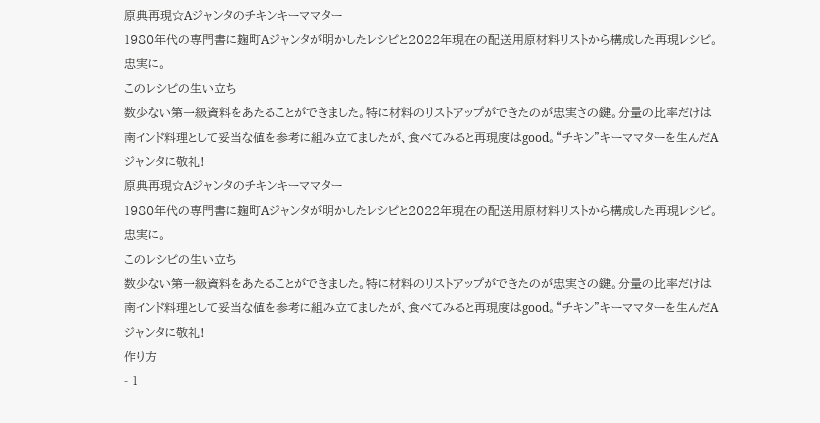原典再現☆Aジャンタのチキンキーママター
1980年代の専門書に麹町Aジャンタが明かしたレシピと2022年現在の配送用原材料リストから構成した再現レシピ。忠実に。
このレシピの生い立ち
数少ない第一級資料をあたることができました。特に材料のリストアップができたのが忠実さの鍵。分量の比率だけは南インド料理として妥当な値を参考に組み立てましたが、食べてみると再現度はgood。“チキン”キーママターを生んだAジャンタに敬礼!
原典再現☆Aジャンタのチキンキーママター
1980年代の専門書に麹町Aジャンタが明かしたレシピと2022年現在の配送用原材料リストから構成した再現レシピ。忠実に。
このレシピの生い立ち
数少ない第一級資料をあたることができました。特に材料のリストアップができたのが忠実さの鍵。分量の比率だけは南インド料理として妥当な値を参考に組み立てましたが、食べてみると再現度はgood。“チキン”キーママターを生んだAジャンタに敬礼!
作り方
- 1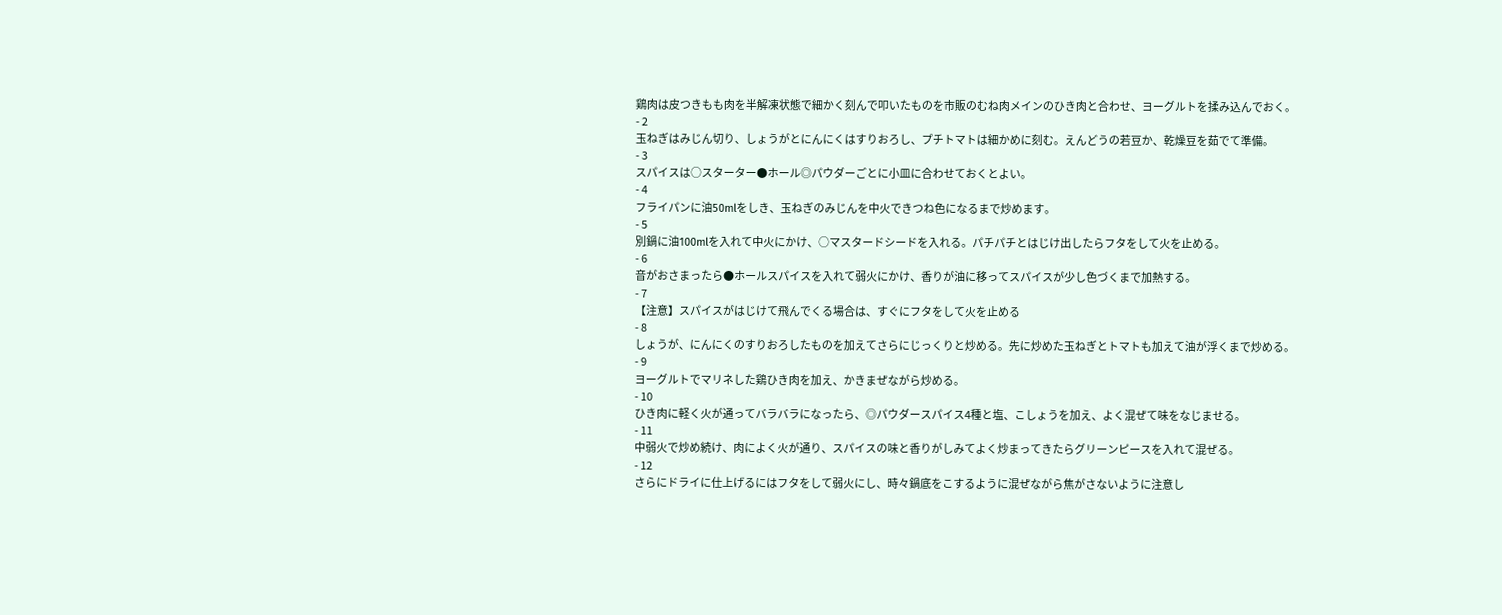鶏肉は皮つきもも肉を半解凍状態で細かく刻んで叩いたものを市販のむね肉メインのひき肉と合わせ、ヨーグルトを揉み込んでおく。
- 2
玉ねぎはみじん切り、しょうがとにんにくはすりおろし、プチトマトは細かめに刻む。えんどうの若豆か、乾燥豆を茹でて準備。
- 3
スパイスは○スターター●ホール◎パウダーごとに小皿に合わせておくとよい。
- 4
フライパンに油50mlをしき、玉ねぎのみじんを中火できつね色になるまで炒めます。
- 5
別鍋に油100mlを入れて中火にかけ、○マスタードシードを入れる。パチパチとはじけ出したらフタをして火を止める。
- 6
音がおさまったら●ホールスパイスを入れて弱火にかけ、香りが油に移ってスパイスが少し色づくまで加熱する。
- 7
【注意】スパイスがはじけて飛んでくる場合は、すぐにフタをして火を止める
- 8
しょうが、にんにくのすりおろしたものを加えてさらにじっくりと炒める。先に炒めた玉ねぎとトマトも加えて油が浮くまで炒める。
- 9
ヨーグルトでマリネした鶏ひき肉を加え、かきまぜながら炒める。
- 10
ひき肉に軽く火が通ってバラバラになったら、◎パウダースパイス4種と塩、こしょうを加え、よく混ぜて味をなじませる。
- 11
中弱火で炒め続け、肉によく火が通り、スパイスの味と香りがしみてよく炒まってきたらグリーンピースを入れて混ぜる。
- 12
さらにドライに仕上げるにはフタをして弱火にし、時々鍋底をこするように混ぜながら焦がさないように注意し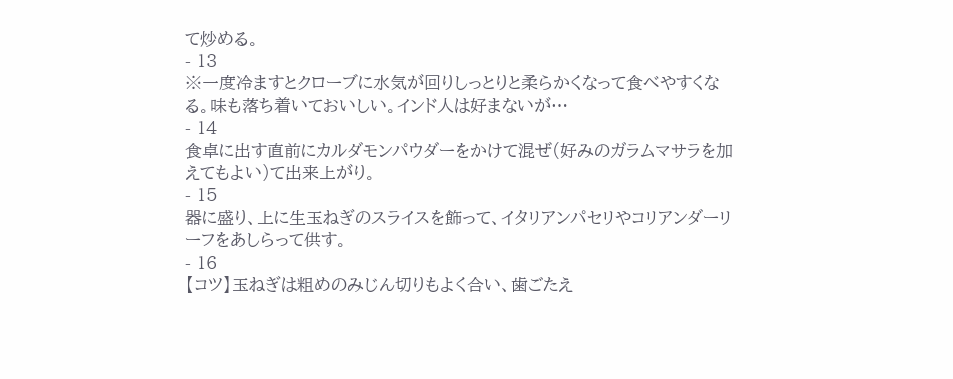て炒める。
- 13
※一度冷ますとクローブに水気が回りしっとりと柔らかくなって食べやすくなる。味も落ち着いておいしい。インド人は好まないが…
- 14
食卓に出す直前にカルダモンパウダーをかけて混ぜ(好みのガラムマサラを加えてもよい)て出来上がり。
- 15
器に盛り、上に生玉ねぎのスライスを飾って、イタリアンパセリやコリアンダーリーフをあしらって供す。
- 16
【コツ】玉ねぎは粗めのみじん切りもよく合い、歯ごたえ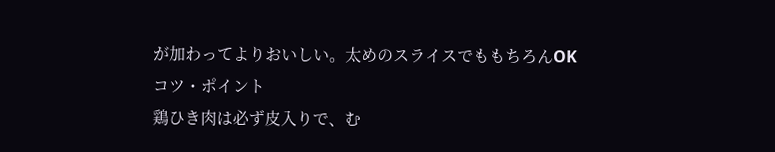が加わってよりおいしい。太めのスライスでももちろんOK
コツ・ポイント
鶏ひき肉は必ず皮入りで、む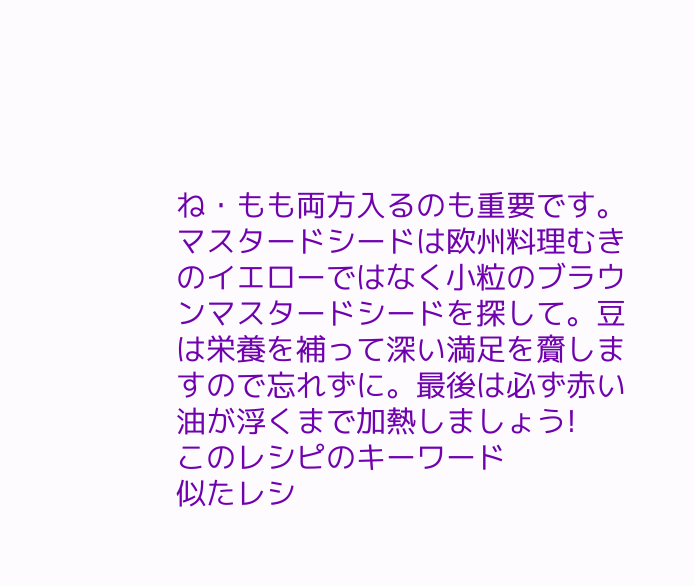ね・もも両方入るのも重要です。マスタードシードは欧州料理むきのイエローではなく小粒のブラウンマスタードシードを探して。豆は栄養を補って深い満足を齎しますので忘れずに。最後は必ず赤い油が浮くまで加熱しましょう!
このレシピのキーワード
似たレシ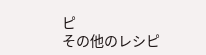ピ
その他のレシピ